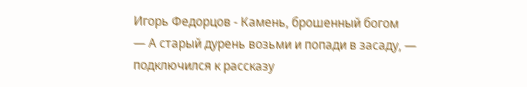Игорь Федорцов - Камень, брошенный богом
— А старый дурень возьми и попади в засаду, — подключился к рассказу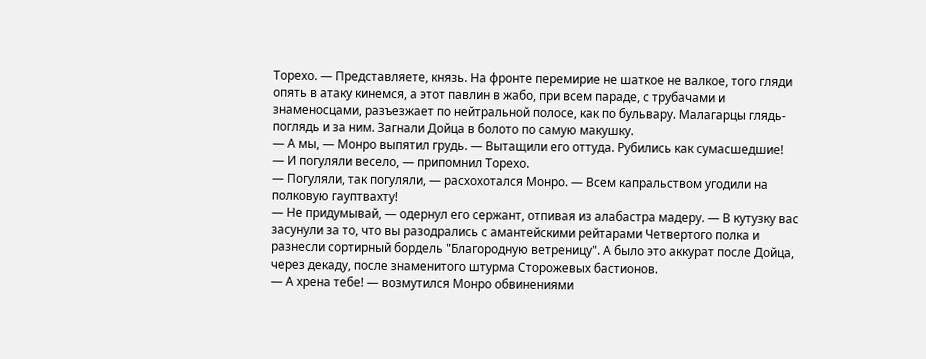Торехо. — Представляете, князь. На фронте перемирие не шаткое не валкое, того гляди опять в атаку кинемся, а этот павлин в жабо, при всем параде, с трубачами и знаменосцами, разъезжает по нейтральной полосе, как по бульвару. Малагарцы глядь-поглядь и за ним. Загнали Дойца в болото по самую макушку.
— А мы, — Монро выпятил грудь. — Вытащили его оттуда. Рубились как сумасшедшие!
— И погуляли весело, — припомнил Торехо.
— Погуляли, так погуляли, — расхохотался Монро. — Всем капральством угодили на полковую гауптвахту!
— Не придумывай, — одернул его сержант, отпивая из алабастра мадеру. — В кутузку вас засунули за то, что вы разодрались с амантейскими рейтарами Четвертого полка и разнесли сортирный бордель "Благородную ветреницу". А было это аккурат после Дойца, через декаду, после знаменитого штурма Сторожевых бастионов.
— А хрена тебе! — возмутился Монро обвинениями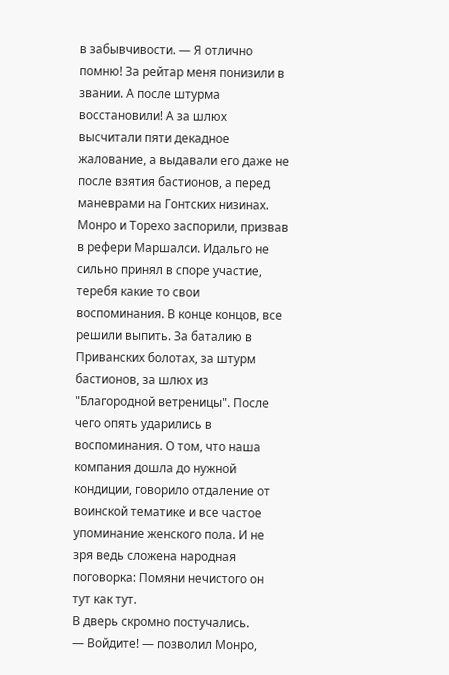в забывчивости. — Я отлично помню! За рейтар меня понизили в звании. А после штурма восстановили! А за шлюх высчитали пяти декадное жалование, а выдавали его даже не после взятия бастионов, а перед маневрами на Гонтских низинах.
Монро и Торехо заспорили, призвав в рефери Маршалси. Идальго не сильно принял в споре участие, теребя какие то свои воспоминания. В конце концов, все решили выпить. За баталию в Приванских болотах, за штурм бастионов, за шлюх из "Благородной ветреницы". После чего опять ударились в воспоминания. О том, что наша компания дошла до нужной кондиции, говорило отдаление от воинской тематике и все частое упоминание женского пола. И не зря ведь сложена народная поговорка: Помяни нечистого он тут как тут.
В дверь скромно постучались.
— Войдите! — позволил Монро,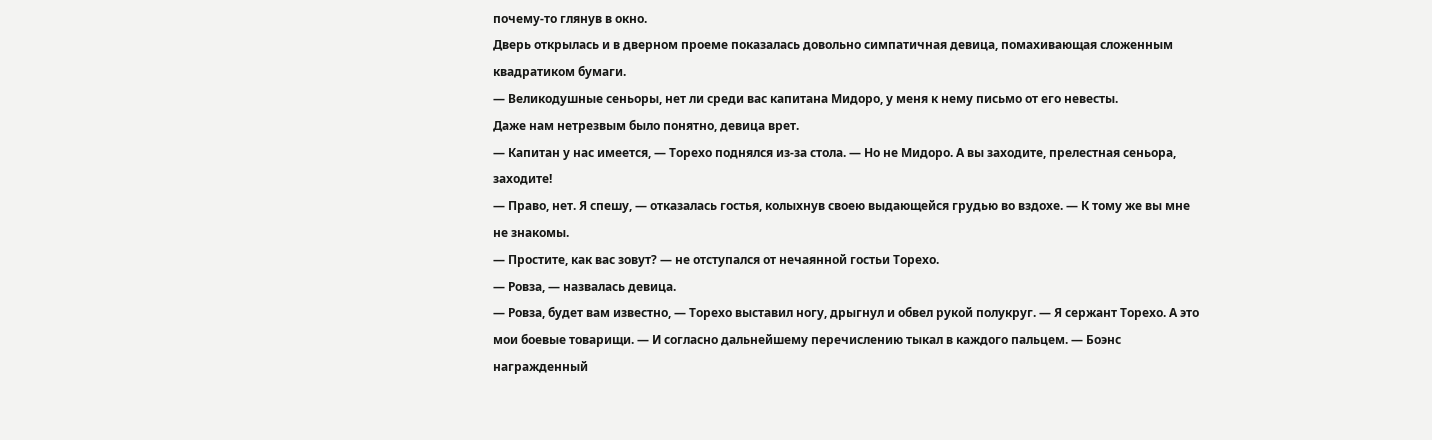почему-то глянув в окно.
Дверь открылась и в дверном проеме показалась довольно симпатичная девица, помахивающая сложенным квадратиком бумаги.
— Великодушные сеньоры, нет ли среди вас капитана Мидоро, у меня к нему письмо от его невесты.
Даже нам нетрезвым было понятно, девица врет.
— Капитан у нас имеется, — Торехо поднялся из-за стола. — Но не Мидоро. А вы заходите, прелестная сеньора, заходите!
— Право, нет. Я спешу, — отказалась гостья, колыхнув своею выдающейся грудью во вздохе. — К тому же вы мне не знакомы.
— Простите, как вас зовут? — не отступался от нечаянной гостьи Торехо.
— Ровза, — назвалась девица.
— Ровза, будет вам известно, — Торехо выставил ногу, дрыгнул и обвел рукой полукруг. — Я сержант Торехо. А это мои боевые товарищи. — И согласно дальнейшему перечислению тыкал в каждого пальцем. — Боэнс награжденный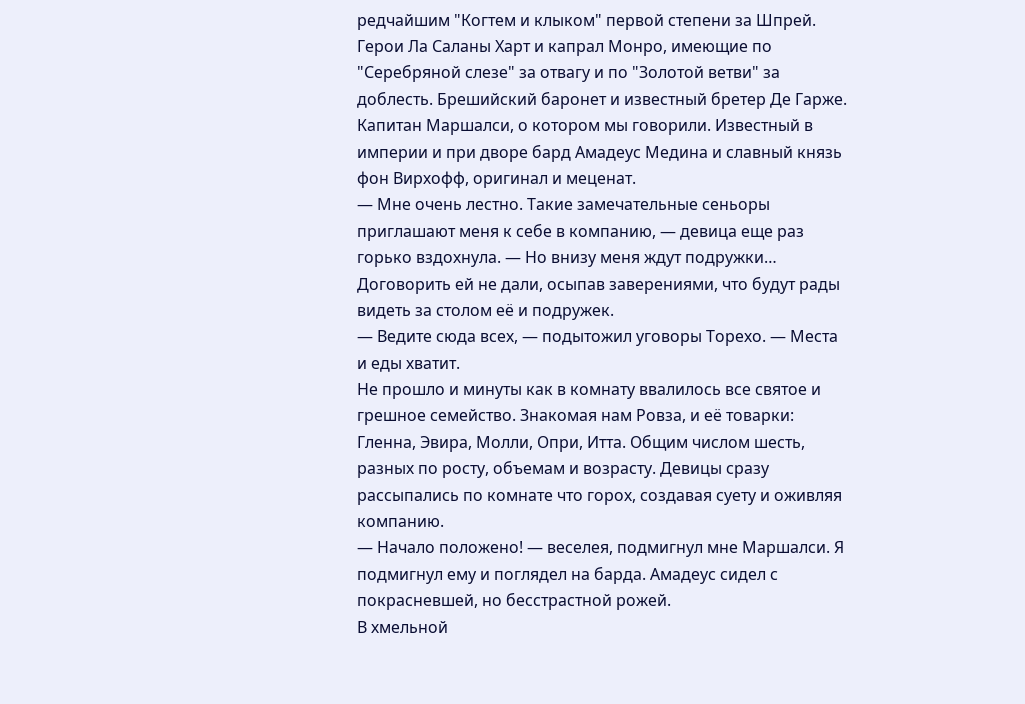редчайшим "Когтем и клыком" первой степени за Шпрей. Герои Ла Саланы Харт и капрал Монро, имеющие по "Серебряной слезе" за отвагу и по "Золотой ветви" за доблесть. Брешийский баронет и известный бретер Де Гарже. Капитан Маршалси, о котором мы говорили. Известный в империи и при дворе бард Амадеус Медина и славный князь фон Вирхофф, оригинал и меценат.
— Мне очень лестно. Такие замечательные сеньоры приглашают меня к себе в компанию, — девица еще раз горько вздохнула. — Но внизу меня ждут подружки…
Договорить ей не дали, осыпав заверениями, что будут рады видеть за столом её и подружек.
— Ведите сюда всех, — подытожил уговоры Торехо. — Места и еды хватит.
Не прошло и минуты как в комнату ввалилось все святое и грешное семейство. Знакомая нам Ровза, и её товарки: Гленна, Эвира, Молли, Опри, Итта. Общим числом шесть, разных по росту, объемам и возрасту. Девицы сразу рассыпались по комнате что горох, создавая суету и оживляя компанию.
— Начало положено! — веселея, подмигнул мне Маршалси. Я подмигнул ему и поглядел на барда. Амадеус сидел с покрасневшей, но бесстрастной рожей.
В хмельной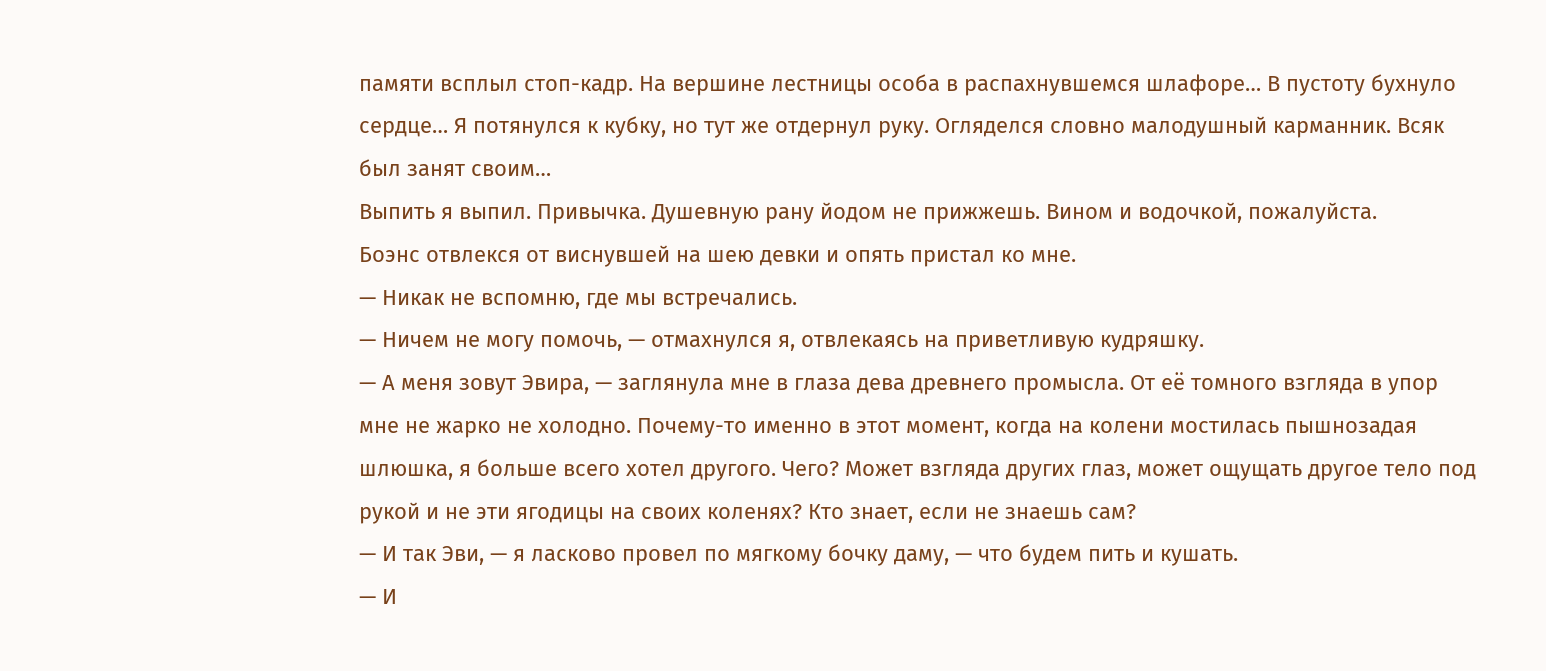памяти всплыл стоп-кадр. На вершине лестницы особа в распахнувшемся шлафоре… В пустоту бухнуло сердце… Я потянулся к кубку, но тут же отдернул руку. Огляделся словно малодушный карманник. Всяк был занят своим…
Выпить я выпил. Привычка. Душевную рану йодом не прижжешь. Вином и водочкой, пожалуйста.
Боэнс отвлекся от виснувшей на шею девки и опять пристал ко мне.
— Никак не вспомню, где мы встречались.
— Ничем не могу помочь, — отмахнулся я, отвлекаясь на приветливую кудряшку.
— А меня зовут Эвира, — заглянула мне в глаза дева древнего промысла. От её томного взгляда в упор мне не жарко не холодно. Почему-то именно в этот момент, когда на колени мостилась пышнозадая шлюшка, я больше всего хотел другого. Чего? Может взгляда других глаз, может ощущать другое тело под рукой и не эти ягодицы на своих коленях? Кто знает, если не знаешь сам?
— И так Эви, — я ласково провел по мягкому бочку даму, — что будем пить и кушать.
— И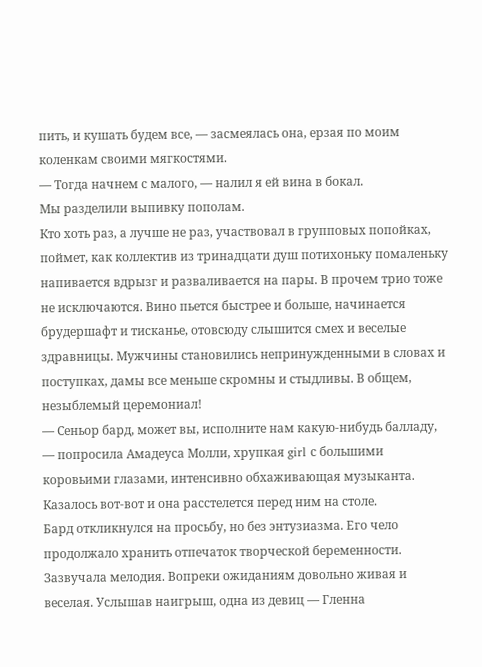пить, и кушать будем все, — засмеялась она, ерзая по моим коленкам своими мягкостями.
— Тогда начнем с малого, — налил я ей вина в бокал.
Мы разделили выпивку пополам.
Кто хоть раз, а лучше не раз, участвовал в групповых попойках, поймет, как коллектив из тринадцати душ потихоньку помаленьку напивается вдрызг и разваливается на пары. В прочем трио тоже не исключаются. Вино пьется быстрее и больше, начинается брудершафт и тисканье, отовсюду слышится смех и веселые здравницы. Мужчины становились непринужденными в словах и поступках, дамы все меньше скромны и стыдливы. В общем, незыблемый церемониал!
— Сеньор бард, может вы, исполните нам какую-нибудь балладу, — попросила Амадеуса Молли, хрупкая girl с большими коровьими глазами, интенсивно обхаживающая музыканта. Казалось вот-вот и она расстелется перед ним на столе.
Бард откликнулся на просьбу, но без энтузиазма. Его чело продолжало хранить отпечаток творческой беременности.
Зазвучала мелодия. Вопреки ожиданиям довольно живая и веселая. Услышав наигрыш, одна из девиц — Гленна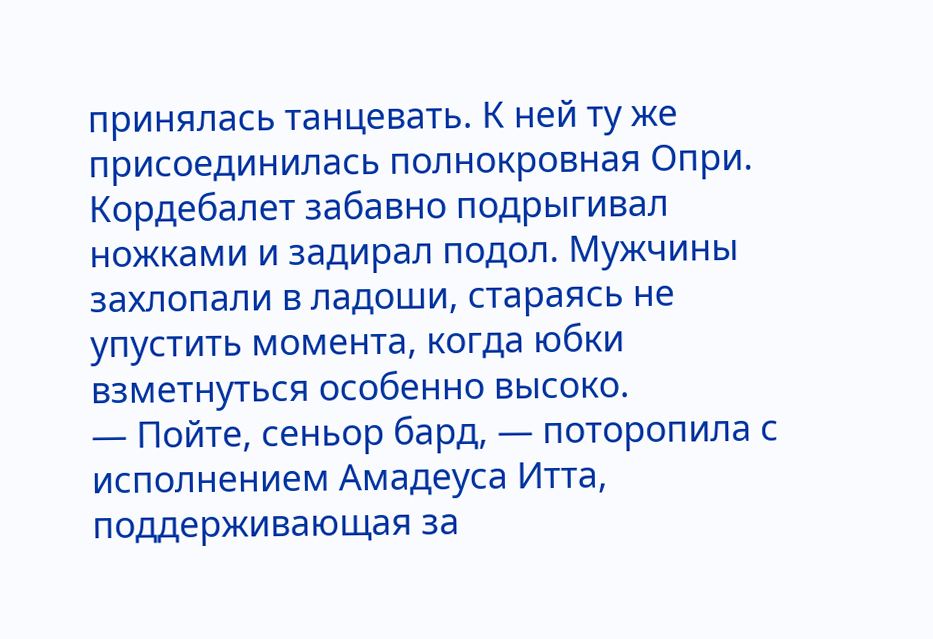принялась танцевать. К ней ту же присоединилась полнокровная Опри. Кордебалет забавно подрыгивал ножками и задирал подол. Мужчины захлопали в ладоши, стараясь не упустить момента, когда юбки взметнуться особенно высоко.
— Пойте, сеньор бард, — поторопила с исполнением Амадеуса Итта, поддерживающая за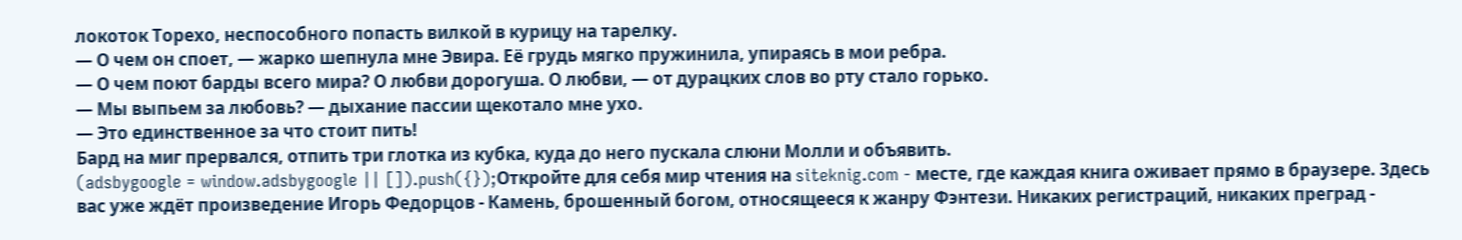локоток Торехо, неспособного попасть вилкой в курицу на тарелку.
— О чем он споет, — жарко шепнула мне Эвира. Её грудь мягко пружинила, упираясь в мои ребра.
— О чем поют барды всего мира? О любви дорогуша. О любви, — от дурацких слов во рту стало горько.
— Мы выпьем за любовь? — дыхание пассии щекотало мне ухо.
— Это единственное за что стоит пить!
Бард на миг прервался, отпить три глотка из кубка, куда до него пускала слюни Молли и объявить.
(adsbygoogle = window.adsbygoogle || []).push({});Откройте для себя мир чтения на siteknig.com - месте, где каждая книга оживает прямо в браузере. Здесь вас уже ждёт произведение Игорь Федорцов - Камень, брошенный богом, относящееся к жанру Фэнтези. Никаких регистраций, никаких преград -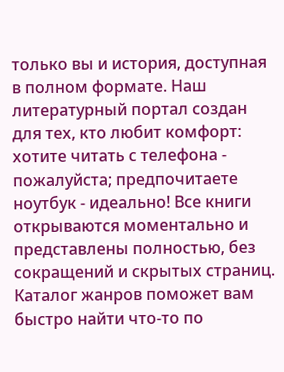только вы и история, доступная в полном формате. Наш литературный портал создан для тех, кто любит комфорт: хотите читать с телефона - пожалуйста; предпочитаете ноутбук - идеально! Все книги открываются моментально и представлены полностью, без сокращений и скрытых страниц. Каталог жанров поможет вам быстро найти что-то по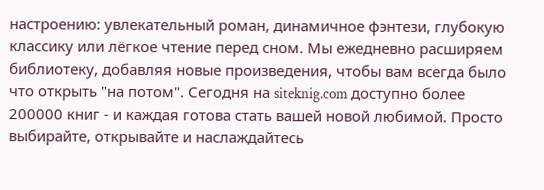настроению: увлекательный роман, динамичное фэнтези, глубокую классику или лёгкое чтение перед сном. Мы ежедневно расширяем библиотеку, добавляя новые произведения, чтобы вам всегда было что открыть "на потом". Сегодня на siteknig.com доступно более 200000 книг - и каждая готова стать вашей новой любимой. Просто выбирайте, открывайте и наслаждайтесь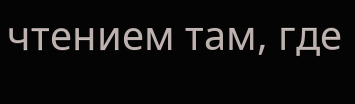чтением там, где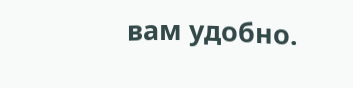вам удобно.